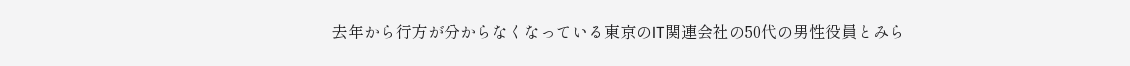去年から行方が分からなくなっている東京のIT関連会社の50代の男性役員とみら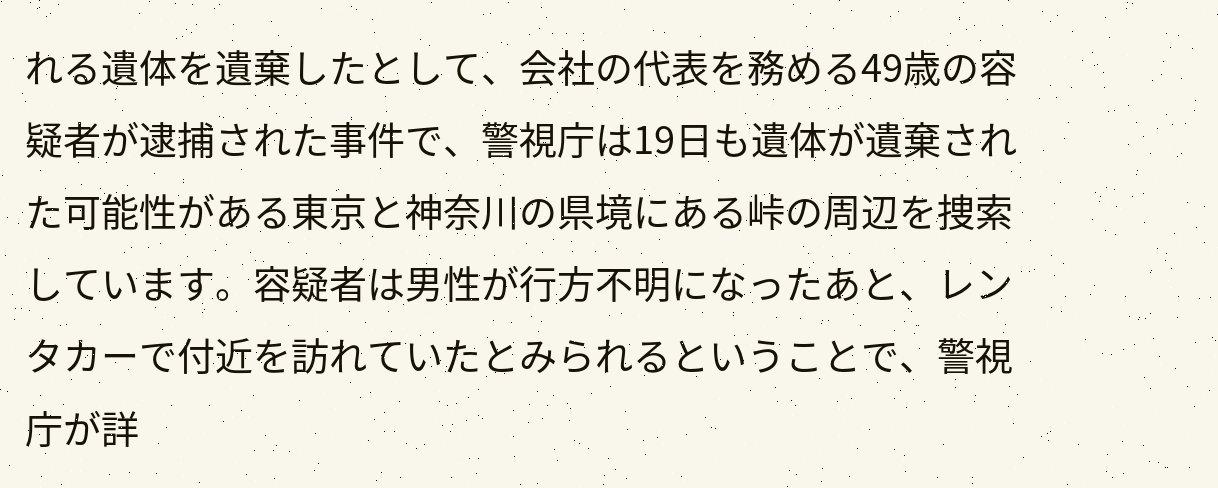れる遺体を遺棄したとして、会社の代表を務める49歳の容疑者が逮捕された事件で、警視庁は19日も遺体が遺棄された可能性がある東京と神奈川の県境にある峠の周辺を捜索しています。容疑者は男性が行方不明になったあと、レンタカーで付近を訪れていたとみられるということで、警視庁が詳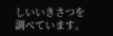しいいきさつを調べています。